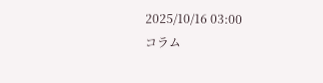2025/10/16 03:00
コラム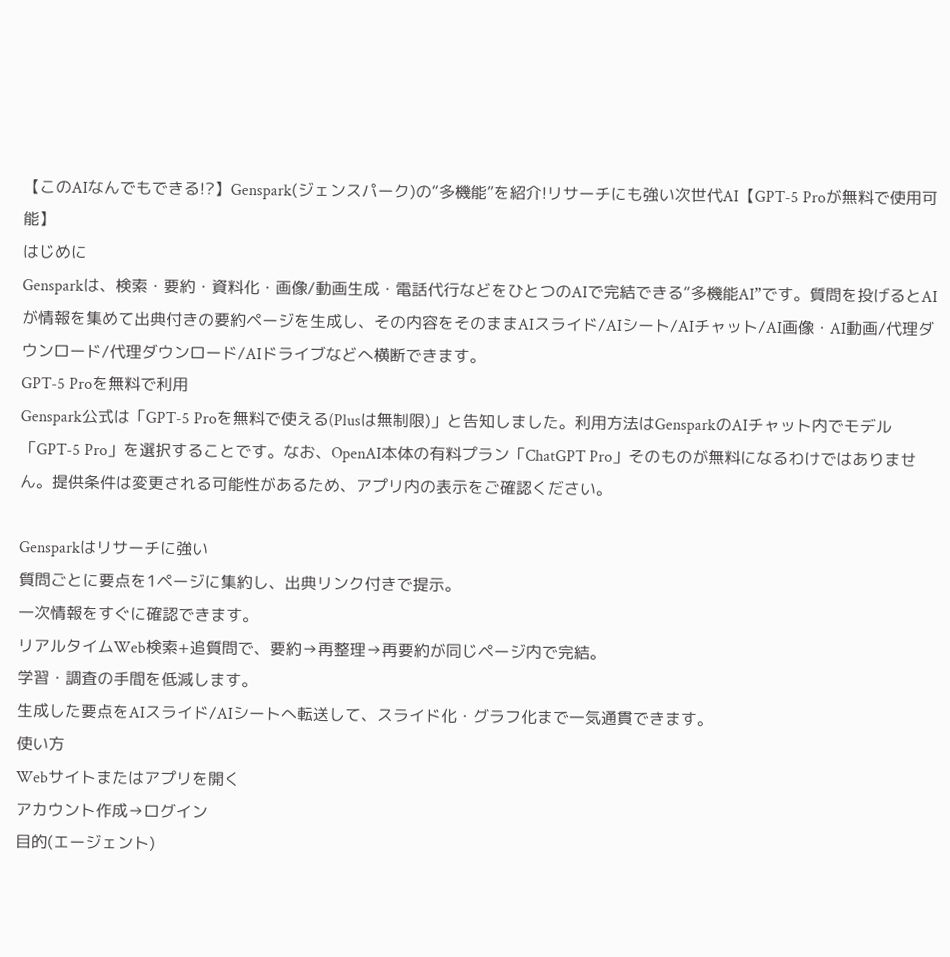【このAIなんでもできる!?】Genspark(ジェンスパーク)の“多機能”を紹介!リサーチにも強い次世代AI【GPT-5 Proが無料で使用可能】
はじめに
Gensparkは、検索・要約・資料化・画像/動画生成・電話代行などをひとつのAIで完結できる“多機能AI”です。質問を投げるとAIが情報を集めて出典付きの要約ページを生成し、その内容をそのままAIスライド/AIシート/AIチャット/AI画像・AI動画/代理ダウンロード/代理ダウンロード/AIドライブなどへ横断できます。
GPT-5 Proを無料で利用
Genspark公式は「GPT-5 Proを無料で使える(Plusは無制限)」と告知しました。利用方法はGensparkのAIチャット内でモデル「GPT-5 Pro」を選択することです。なお、OpenAI本体の有料プラン「ChatGPT Pro」そのものが無料になるわけではありません。提供条件は変更される可能性があるため、アプリ内の表示をご確認ください。

Gensparkはリサーチに強い
質問ごとに要点を1ページに集約し、出典リンク付きで提示。
一次情報をすぐに確認できます。
リアルタイムWeb検索+追質問で、要約→再整理→再要約が同じページ内で完結。
学習・調査の手間を低減します。
生成した要点をAIスライド/AIシートへ転送して、スライド化・グラフ化まで一気通貫できます。
使い方
Webサイトまたはアプリを開く
アカウント作成→ログイン
目的(エージェント)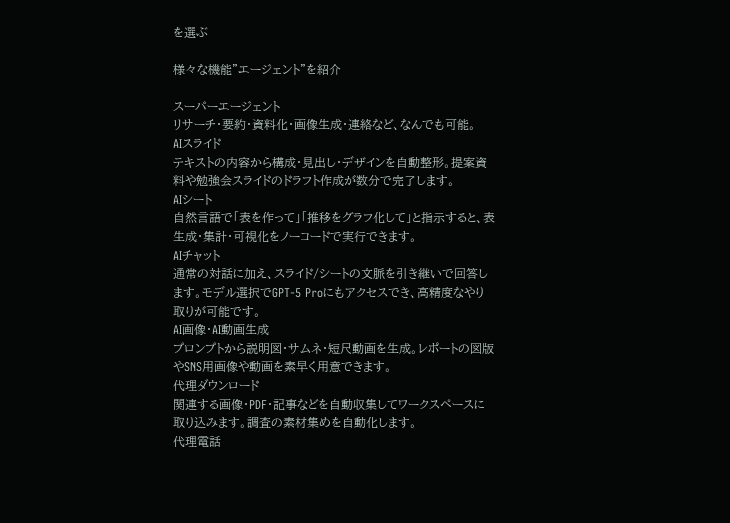を選ぶ

様々な機能”エージェント”を紹介

スーパーエージェント
リサーチ・要約・資料化・画像生成・連絡など、なんでも可能。
AIスライド
テキストの内容から構成・見出し・デザインを自動整形。提案資料や勉強会スライドのドラフト作成が数分で完了します。
AIシート
自然言語で「表を作って」「推移をグラフ化して」と指示すると、表生成・集計・可視化をノーコードで実行できます。
AIチャット
通常の対話に加え、スライド/シートの文脈を引き継いで回答します。モデル選択でGPT-5 Proにもアクセスでき、高精度なやり取りが可能です。
AI画像・AI動画生成
プロンプトから説明図・サムネ・短尺動画を生成。レポートの図版やSNS用画像や動画を素早く用意できます。
代理ダウンロード
関連する画像・PDF・記事などを自動収集してワークスペースに取り込みます。調査の素材集めを自動化します。
代理電話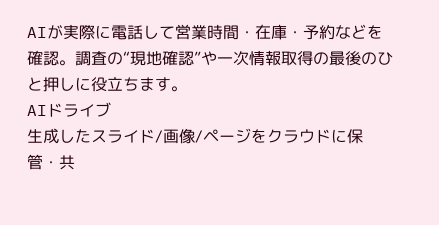AIが実際に電話して営業時間・在庫・予約などを確認。調査の“現地確認”や一次情報取得の最後のひと押しに役立ちます。
AIドライブ
生成したスライド/画像/ページをクラウドに保管・共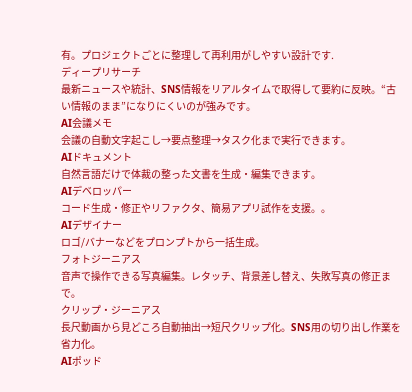有。プロジェクトごとに整理して再利用がしやすい設計です.
ディープリサーチ
最新ニュースや統計、SNS情報をリアルタイムで取得して要約に反映。“古い情報のまま”になりにくいのが強みです。
AI会議メモ
会議の自動文字起こし→要点整理→タスク化まで実行できます。
AIドキュメント
自然言語だけで体裁の整った文書を生成・編集できます。
AIデベロッパー
コード生成・修正やリファクタ、簡易アプリ試作を支援。。
AIデザイナー
ロゴ/バナーなどをプロンプトから一括生成。
フォトジーニアス
音声で操作できる写真編集。レタッチ、背景差し替え、失敗写真の修正まで。
クリップ・ジーニアス
長尺動画から見どころ自動抽出→短尺クリップ化。SNS用の切り出し作業を省力化。
AIポッド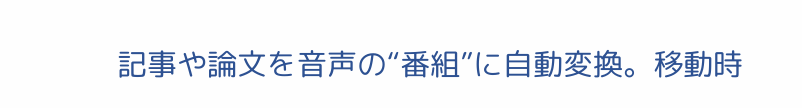記事や論文を音声の“番組”に自動変換。移動時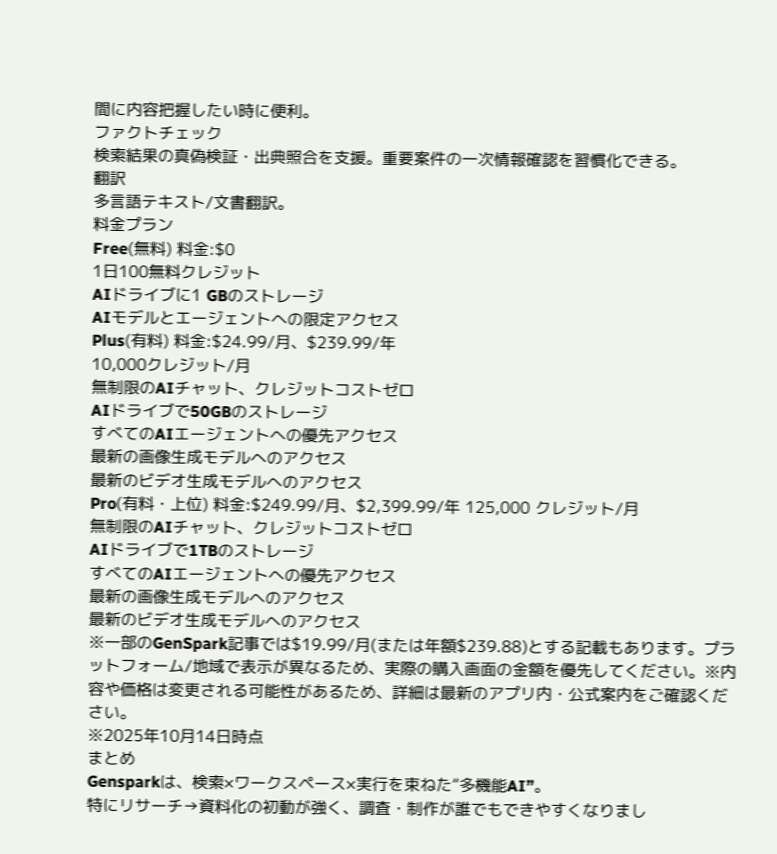間に内容把握したい時に便利。
ファクトチェック
検索結果の真偽検証・出典照合を支援。重要案件の一次情報確認を習慣化できる。
翻訳
多言語テキスト/文書翻訳。
料金プラン
Free(無料) 料金:$0
1日100無料クレジット
AIドライブに1 GBのストレージ
AIモデルとエージェントへの限定アクセス
Plus(有料) 料金:$24.99/月、$239.99/年
10,000クレジット/月
無制限のAIチャット、クレジットコストゼロ
AIドライブで50GBのストレージ
すべてのAIエージェントへの優先アクセス
最新の画像生成モデルへのアクセス
最新のビデオ生成モデルへのアクセス
Pro(有料・上位) 料金:$249.99/月、$2,399.99/年 125,000 クレジット/月
無制限のAIチャット、クレジットコストゼロ
AIドライブで1TBのストレージ
すべてのAIエージェントへの優先アクセス
最新の画像生成モデルへのアクセス
最新のビデオ生成モデルへのアクセス
※一部のGenSpark記事では$19.99/月(または年額$239.88)とする記載もあります。プラットフォーム/地域で表示が異なるため、実際の購入画面の金額を優先してください。※内容や価格は変更される可能性があるため、詳細は最新のアプリ内・公式案内をご確認ください。
※2025年10月14日時点
まとめ
Gensparkは、検索×ワークスペース×実行を束ねた“多機能AI”。
特にリサーチ→資料化の初動が強く、調査・制作が誰でもできやすくなりまし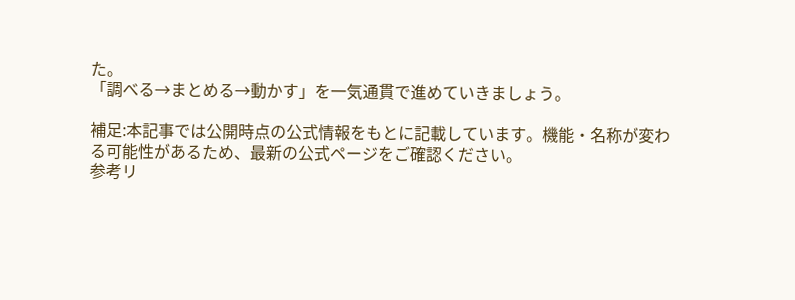た。
「調べる→まとめる→動かす」を一気通貫で進めていきましょう。

補足:本記事では公開時点の公式情報をもとに記載しています。機能・名称が変わる可能性があるため、最新の公式ページをご確認ください。
参考リ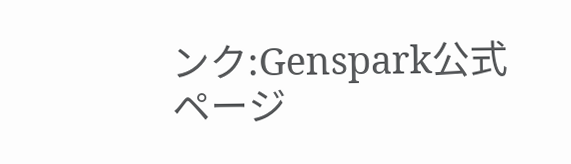ンク:Genspark公式ページ